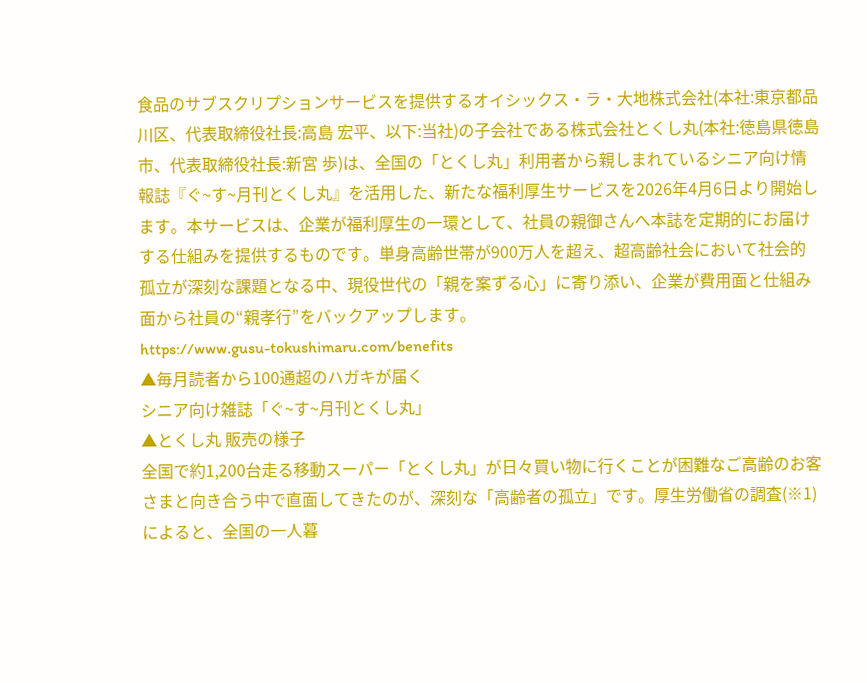食品のサブスクリプションサービスを提供するオイシックス・ラ・大地株式会社(本社:東京都品川区、代表取締役社長:高島 宏平、以下:当社)の子会社である株式会社とくし丸(本社:徳島県徳島市、代表取締役社長:新宮 歩)は、全国の「とくし丸」利用者から親しまれているシニア向け情報誌『ぐ~す~月刊とくし丸』を活用した、新たな福利厚生サービスを2026年4月6日より開始します。本サービスは、企業が福利厚生の一環として、社員の親御さんへ本誌を定期的にお届けする仕組みを提供するものです。単身高齢世帯が900万人を超え、超高齢社会において社会的孤立が深刻な課題となる中、現役世代の「親を案ずる心」に寄り添い、企業が費用面と仕組み面から社員の“親孝行”をバックアップします。
https://www.gusu-tokushimaru.com/benefits
▲毎月読者から100通超のハガキが届く
シニア向け雑誌「ぐ~す~月刊とくし丸」
▲とくし丸 販売の様子
全国で約1,200台走る移動スーパー「とくし丸」が日々買い物に行くことが困難なご高齢のお客さまと向き合う中で直面してきたのが、深刻な「高齢者の孤立」です。厚生労働省の調査(※1)によると、全国の一人暮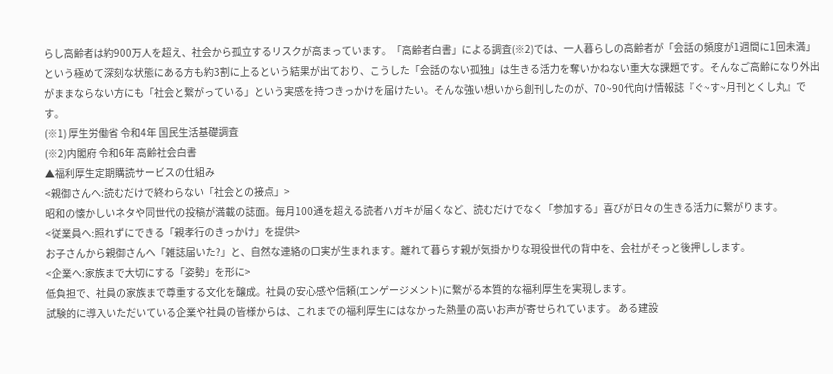らし高齢者は約900万人を超え、社会から孤立するリスクが高まっています。「高齢者白書」による調査(※2)では、一人暮らしの高齢者が「会話の頻度が1週間に1回未満」という極めて深刻な状態にある方も約3割に上るという結果が出ており、こうした「会話のない孤独」は生きる活力を奪いかねない重大な課題です。そんなご高齢になり外出がままならない方にも「社会と繋がっている」という実感を持つきっかけを届けたい。そんな強い想いから創刊したのが、70~90代向け情報誌『ぐ~す~月刊とくし丸』です。
(※1) 厚生労働省 令和4年 国民生活基礎調査
(※2)内閣府 令和6年 高齢社会白書
▲福利厚生定期購読サービスの仕組み
<親御さんへ:読むだけで終わらない「社会との接点」>
昭和の懐かしいネタや同世代の投稿が満載の誌面。毎月100通を超える読者ハガキが届くなど、読むだけでなく「参加する」喜びが日々の生きる活力に繋がります。
<従業員へ:照れずにできる「親孝行のきっかけ」を提供>
お子さんから親御さんへ「雑誌届いた?」と、自然な連絡の口実が生まれます。離れて暮らす親が気掛かりな現役世代の背中を、会社がそっと後押しします。
<企業へ:家族まで大切にする「姿勢」を形に>
低負担で、社員の家族まで尊重する文化を醸成。社員の安心感や信頼(エンゲージメント)に繋がる本質的な福利厚生を実現します。
試験的に導入いただいている企業や社員の皆様からは、これまでの福利厚生にはなかった熱量の高いお声が寄せられています。 ある建設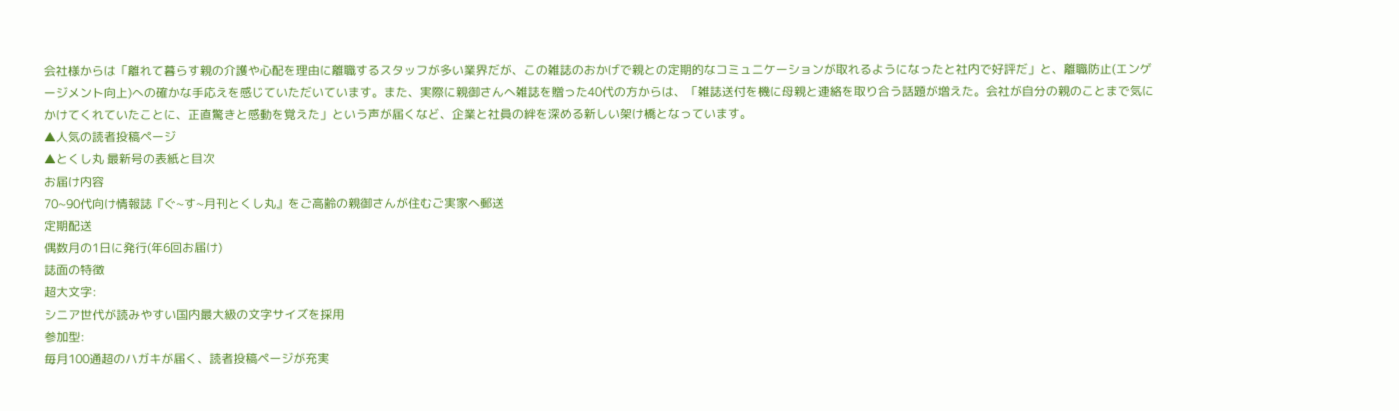会社様からは「離れて暮らす親の介護や心配を理由に離職するスタッフが多い業界だが、この雑誌のおかげで親との定期的なコミュニケーションが取れるようになったと社内で好評だ」と、離職防止(エンゲージメント向上)への確かな手応えを感じていただいています。また、実際に親御さんへ雑誌を贈った40代の方からは、「雑誌送付を機に母親と連絡を取り合う話題が増えた。会社が自分の親のことまで気にかけてくれていたことに、正直驚きと感動を覚えた」という声が届くなど、企業と社員の絆を深める新しい架け橋となっています。
▲人気の読者投稿ページ
▲とくし丸 最新号の表紙と目次
お届け内容
70~90代向け情報誌『ぐ~す~月刊とくし丸』をご高齢の親御さんが住むご実家へ郵送
定期配送
偶数月の1日に発行(年6回お届け)
誌面の特徴
超大文字:
シニア世代が読みやすい国内最大級の文字サイズを採用
参加型:
毎月100通超のハガキが届く、読者投稿ページが充実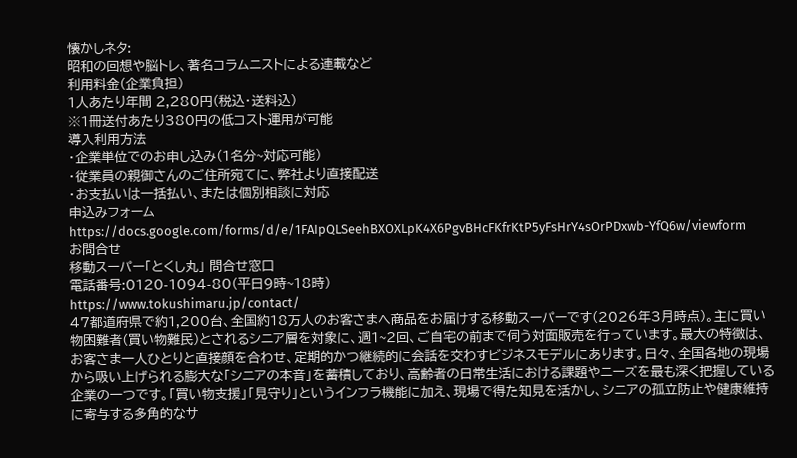懐かしネタ:
昭和の回想や脳トレ、著名コラムニストによる連載など
利用料金(企業負担)
1人あたり年間 2,280円(税込・送料込)
※1冊送付あたり380円の低コスト運用が可能
導入利用方法
・企業単位でのお申し込み(1名分~対応可能)
・従業員の親御さんのご住所宛てに、弊社より直接配送
・お支払いは一括払い、または個別相談に対応
申込みフォーム
https://docs.google.com/forms/d/e/1FAIpQLSeehBXOXLpK4X6PgvBHcFKfrKtP5yFsHrY4sOrPDxwb-YfQ6w/viewform
お問合せ
移動スーパー「とくし丸」 問合せ窓口
電話番号:0120-1094-80(平日9時~18時)
https://www.tokushimaru.jp/contact/
47都道府県で約1,200台、全国約18万人のお客さまへ商品をお届けする移動スーパーです(2026年3月時点)。主に買い物困難者(買い物難民)とされるシニア層を対象に、週1~2回、ご自宅の前まで伺う対面販売を行っています。最大の特徴は、お客さま一人ひとりと直接顔を合わせ、定期的かつ継続的に会話を交わすビジネスモデルにあります。日々、全国各地の現場から吸い上げられる膨大な「シニアの本音」を蓄積しており、高齢者の日常生活における課題やニーズを最も深く把握している企業の一つです。「買い物支援」「見守り」というインフラ機能に加え、現場で得た知見を活かし、シニアの孤立防止や健康維持に寄与する多角的なサ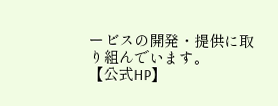ービスの開発・提供に取り組んでいます。
【公式HP】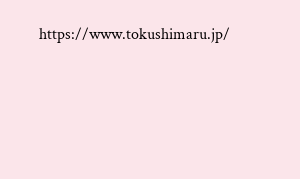https://www.tokushimaru.jp/